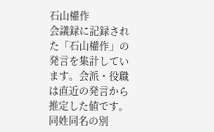石山權作
会議録に記録された「石山權作」の発言を集計しています。会派・役職は直近の発言から推定した値です。同姓同名の別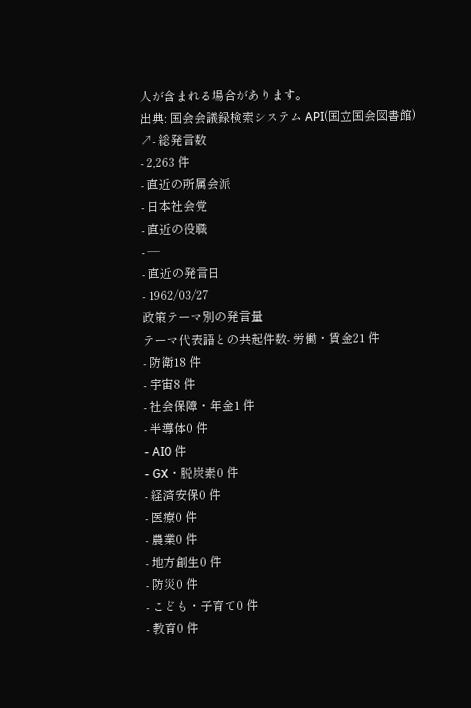人が含まれる場合があります。
出典: 国会会議録検索システム API(国立国会図書館) ↗- 総発言数
- 2,263 件
- 直近の所属会派
- 日本社会党
- 直近の役職
- —
- 直近の発言日
- 1962/03/27
政策テーマ別の発言量
テーマ代表語との共起件数- 労働・賃金21 件
- 防衛18 件
- 宇宙8 件
- 社会保障・年金1 件
- 半導体0 件
- AI0 件
- GX・脱炭素0 件
- 経済安保0 件
- 医療0 件
- 農業0 件
- 地方創生0 件
- 防災0 件
- こども・子育て0 件
- 教育0 件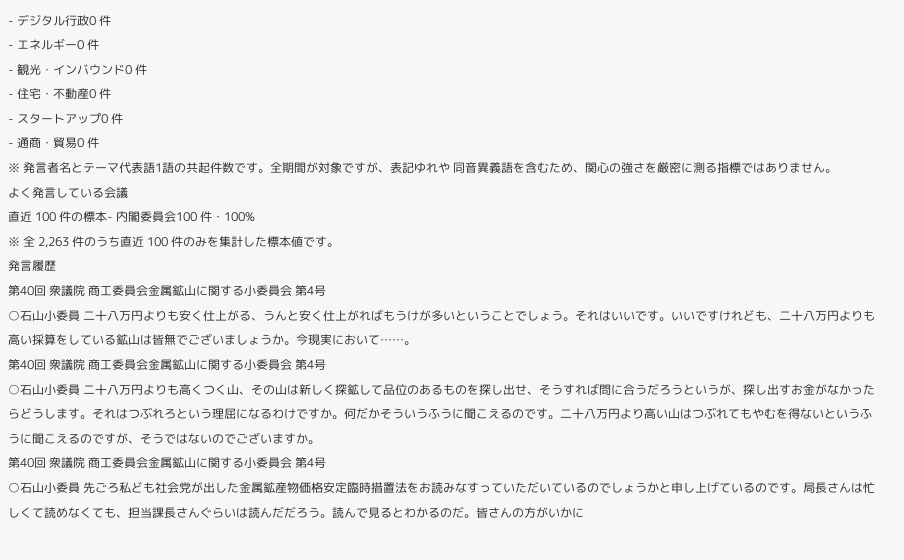- デジタル行政0 件
- エネルギー0 件
- 観光・インバウンド0 件
- 住宅・不動産0 件
- スタートアップ0 件
- 通商・貿易0 件
※ 発言者名とテーマ代表語1語の共起件数です。全期間が対象ですが、表記ゆれや 同音異義語を含むため、関心の強さを厳密に測る指標ではありません。
よく発言している会議
直近 100 件の標本- 内閣委員会100 件・100%
※ 全 2,263 件のうち直近 100 件のみを集計した標本値です。
発言履歴
第40回 衆議院 商工委員会金属鉱山に関する小委員会 第4号
○石山小委員 二十八万円よりも安く仕上がる、うんと安く仕上がればもうけが多いということでしょう。それはいいです。いいですけれども、二十八万円よりも高い採算をしている鉱山は皆無でございましょうか。今現実において……。
第40回 衆議院 商工委員会金属鉱山に関する小委員会 第4号
○石山小委員 二十八万円よりも高くつく山、その山は新しく探鉱して品位のあるものを探し出せ、そうすれば問に合うだろうというが、探し出すお金がなかったらどうします。それはつぶれろという理屈になるわけですか。何だかそういうふうに聞こえるのです。二十八万円より高い山はつぶれてもやむを得ないというふうに聞こえるのですが、そうではないのでございますか。
第40回 衆議院 商工委員会金属鉱山に関する小委員会 第4号
○石山小委員 先ごろ私ども社会党が出した金属鉱産物価格安定臨時措置法をお読みなすっていただいているのでしょうかと申し上げているのです。局長さんは忙しくて読めなくても、担当課長さんぐらいは読んだだろう。読んで見るとわかるのだ。皆さんの方がいかに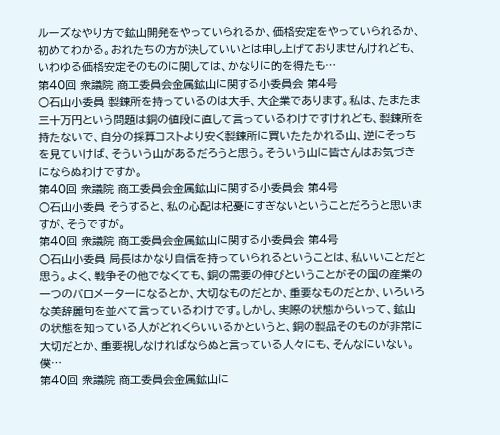ルーズなやり方で鉱山開発をやっていられるか、価格安定をやっていられるか、初めてわかる。おれたちの方が決していいとは申し上げておりませんけれども、いわゆる価格安定そのものに関しては、かなりに的を得たも…
第40回 衆議院 商工委員会金属鉱山に関する小委員会 第4号
○石山小委員 製錬所を持っているのは大手、大企業であります。私は、たまたま三十万円という問題は銅の値段に直して言っているわけですけれども、製錬所を持たないで、自分の採算コストより安く製錬所に買いたたかれる山、逆にそっちを見ていけば、そういう山があるだろうと思う。そういう山に皆さんはお気づきにならぬわけですか。
第40回 衆議院 商工委員会金属鉱山に関する小委員会 第4号
○石山小委員 そうすると、私の心配は杞憂にすぎないということだろうと思いますが、そうですが。
第40回 衆議院 商工委員会金属鉱山に関する小委員会 第4号
○石山小委員 局長はかなり自信を持っていられるということは、私いいことだと思う。よく、戦争その他でなくても、銅の需要の伸びということがその国の産業の一つのバロメーターになるとか、大切なものだとか、重要なものだとか、いろいろな美辞麗句を並べて言っているわけです。しかし、実際の状態からいって、鉱山の状態を知っている人がどれくらいいるかというと、銅の製品そのものが非常に大切だとか、重要視しなければならぬと言っている人々にも、そんなにいない。僕…
第40回 衆議院 商工委員会金属鉱山に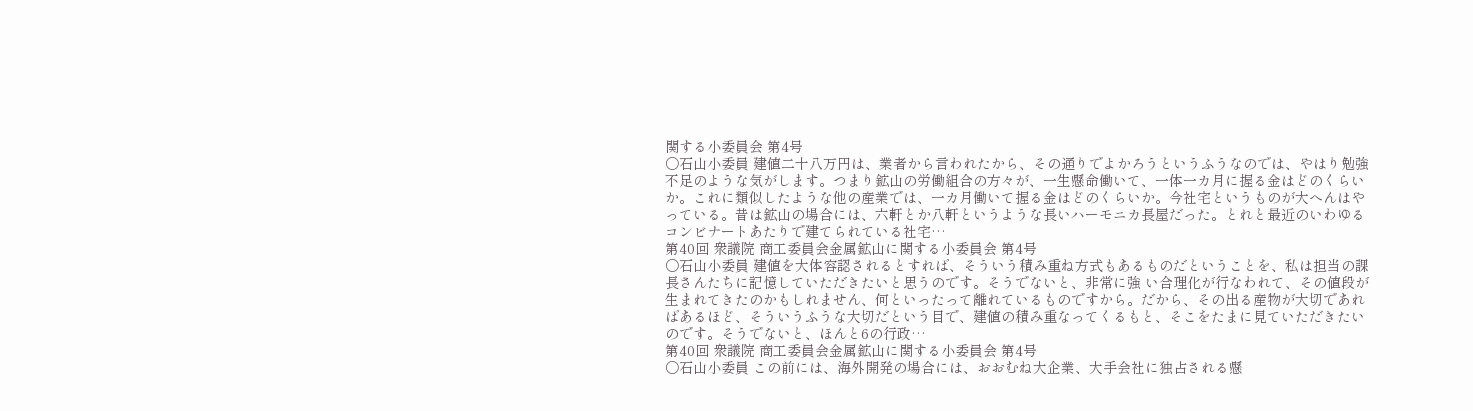関する小委員会 第4号
○石山小委員 建値二十八万円は、業者から言われたから、その通りでよかろうというふうなのでは、やはり勉強不足のような気がします。つまり鉱山の労働組合の方々が、一生懸命働いて、一体一カ月に握る金はどのくらいか。これに類似したような他の産業では、一カ月働いて握る金はどのくらいか。今社宅というものが大へんはやっている。昔は鉱山の場合には、六軒とか八軒というような長いハーモニカ長屋だった。とれと最近のいわゆるコンビナートあたりで建てられている社宅…
第40回 衆議院 商工委員会金属鉱山に関する小委員会 第4号
○石山小委員 建値を大体容認されるとすれば、そういう積み重ね方式もあるものだということを、私は担当の課長さんたちに記憶していただきたいと思うのです。そうでないと、非常に強 い合理化が行なわれて、その値段が生まれてきたのかもしれません、何といったって離れているものですから。だから、その出る産物が大切であればあるほど、そういうふうな大切だという目で、建値の積み重なってくるもと、そこをたまに見ていただきたいのです。そうでないと、ほんと6の行政…
第40回 衆議院 商工委員会金属鉱山に関する小委員会 第4号
○石山小委員 この前には、海外開発の場合には、おおむね大企業、大手会社に独占される懸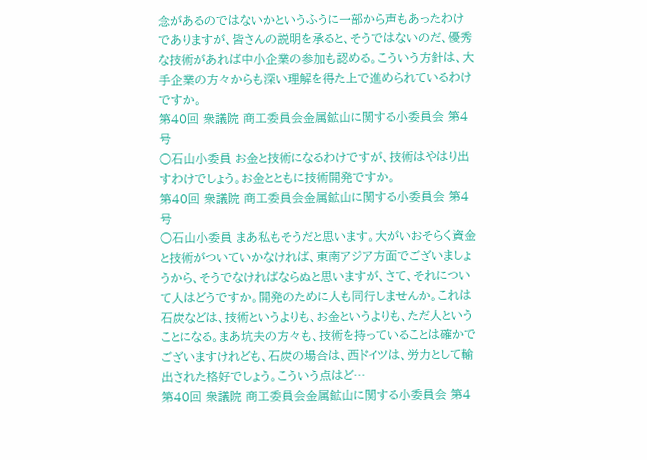念があるのではないかというふうに一部から声もあったわけでありますが、皆さんの説明を承ると、そうではないのだ、優秀な技術があれば中小企業の参加も認める。こういう方針は、大手企業の方々からも深い理解を得た上で進められているわけですか。
第40回 衆議院 商工委員会金属鉱山に関する小委員会 第4号
○石山小委員 お金と技術になるわけですが、技術はやはり出すわけでしょう。お金とともに技術開発ですか。
第40回 衆議院 商工委員会金属鉱山に関する小委員会 第4号
○石山小委員 まあ私もそうだと思います。大がいおそらく資金と技術がついていかなければ、東南アジア方面でございましょうから、そうでなければならぬと思いますが、さて、それについて人はどうですか。開発のために人も同行しませんか。これは石炭などは、技術というよりも、お金というよりも、ただ人ということになる。まあ坑夫の方々も、技術を持っていることは確かでございますけれども、石炭の場合は、西ドイツは、労力として輸出された格好でしょう。こういう点はど…
第40回 衆議院 商工委員会金属鉱山に関する小委員会 第4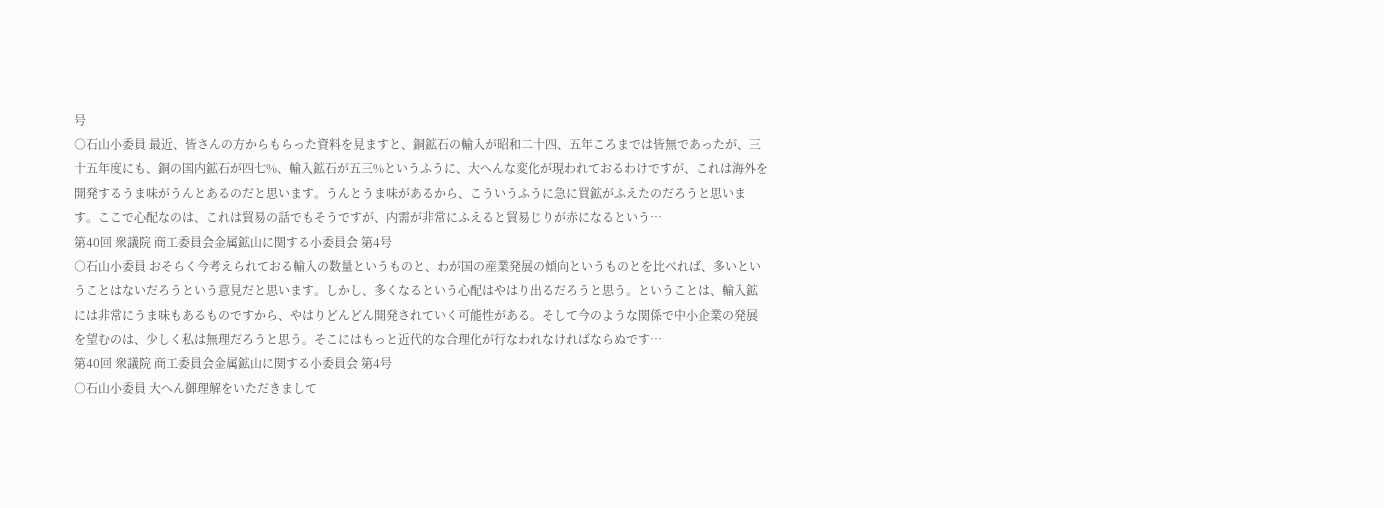号
○石山小委員 最近、皆さんの方からもらった資料を見ますと、銅鉱石の輸入が昭和二十四、五年ころまでは皆無であったが、三十五年度にも、銅の国内鉱石が四七%、輸入鉱石が五三%というふうに、大へんな変化が現われておるわけですが、これは海外を開発するうま味がうんとあるのだと思います。うんとうま味があるから、こういうふうに急に買鉱がふえたのだろうと思います。ここで心配なのは、これは貿易の話でもそうですが、内需が非常にふえると貿易じりが赤になるという…
第40回 衆議院 商工委員会金属鉱山に関する小委員会 第4号
○石山小委員 おそらく今考えられておる輸入の数量というものと、わが国の産業発展の傾向というものとを比べれば、多いということはないだろうという意見だと思います。しかし、多くなるという心配はやはり出るだろうと思う。ということは、輸入鉱には非常にうま味もあるものですから、やはりどんどん開発されていく可能性がある。そして今のような関係で中小企業の発展を望むのは、少しく私は無理だろうと思う。そこにはもっと近代的な合理化が行なわれなければならぬです…
第40回 衆議院 商工委員会金属鉱山に関する小委員会 第4号
○石山小委員 大へん御理解をいただきまして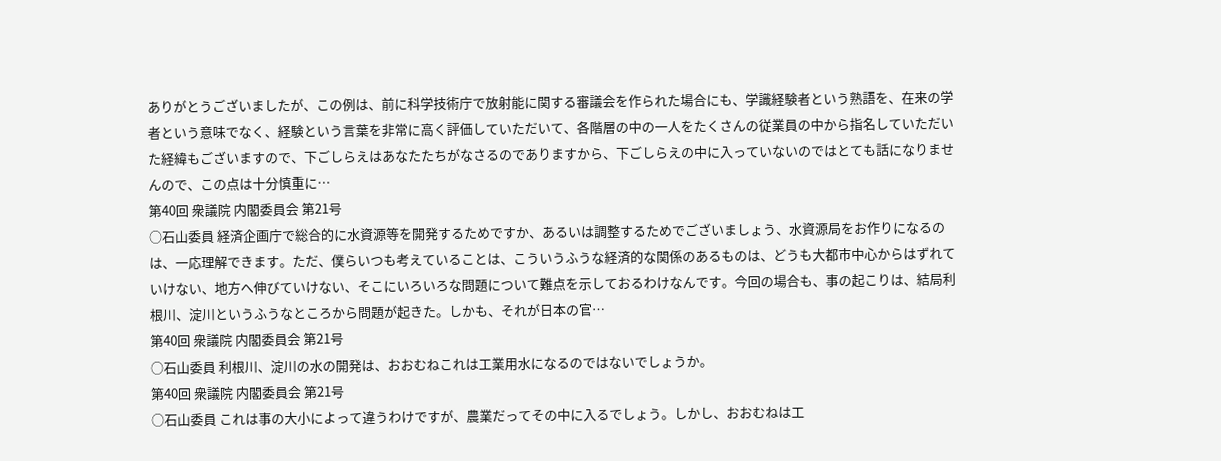ありがとうございましたが、この例は、前に科学技術庁で放射能に関する審議会を作られた場合にも、学識経験者という熟語を、在来の学者という意味でなく、経験という言葉を非常に高く評価していただいて、各階層の中の一人をたくさんの従業員の中から指名していただいた経緯もございますので、下ごしらえはあなたたちがなさるのでありますから、下ごしらえの中に入っていないのではとても話になりませんので、この点は十分慎重に…
第40回 衆議院 内閣委員会 第21号
○石山委員 経済企画庁で総合的に水資源等を開発するためですか、あるいは調整するためでございましょう、水資源局をお作りになるのは、一応理解できます。ただ、僕らいつも考えていることは、こういうふうな経済的な関係のあるものは、どうも大都市中心からはずれていけない、地方へ伸びていけない、そこにいろいろな問題について難点を示しておるわけなんです。今回の場合も、事の起こりは、結局利根川、淀川というふうなところから問題が起きた。しかも、それが日本の官…
第40回 衆議院 内閣委員会 第21号
○石山委員 利根川、淀川の水の開発は、おおむねこれは工業用水になるのではないでしょうか。
第40回 衆議院 内閣委員会 第21号
○石山委員 これは事の大小によって違うわけですが、農業だってその中に入るでしょう。しかし、おおむねは工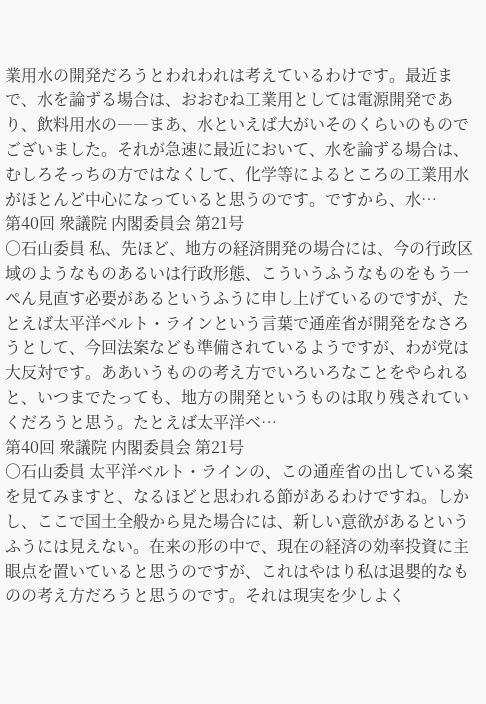業用水の開発だろうとわれわれは考えているわけです。最近まで、水を論ずる場合は、おおむね工業用としては電源開発であり、飲料用水の――まあ、水といえば大がいそのくらいのものでございました。それが急速に最近において、水を論ずる場合は、むしろそっちの方ではなくして、化学等によるところの工業用水がほとんど中心になっていると思うのです。ですから、水…
第40回 衆議院 内閣委員会 第21号
○石山委員 私、先ほど、地方の経済開発の場合には、今の行政区域のようなものあるいは行政形態、こういうふうなものをもう一ぺん見直す必要があるというふうに申し上げているのですが、たとえば太平洋ベルト・ラインという言葉で通産省が開発をなさろうとして、今回法案なども準備されているようですが、わが党は大反対です。ああいうものの考え方でいろいろなことをやられると、いつまでたっても、地方の開発というものは取り残されていくだろうと思う。たとえば太平洋ベ…
第40回 衆議院 内閣委員会 第21号
○石山委員 太平洋ベルト・ラインの、この通産省の出している案を見てみますと、なるほどと思われる節があるわけですね。しかし、ここで国土全般から見た場合には、新しい意欲があるというふうには見えない。在来の形の中で、現在の経済の効率投資に主眼点を置いていると思うのですが、これはやはり私は退嬰的なものの考え方だろうと思うのです。それは現実を少しよく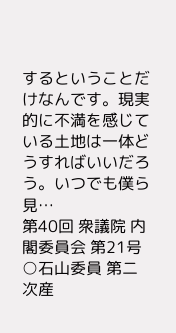するということだけなんです。現実的に不満を感じている土地は一体どうすればいいだろう。いつでも僕ら見…
第40回 衆議院 内閣委員会 第21号
○石山委員 第二次産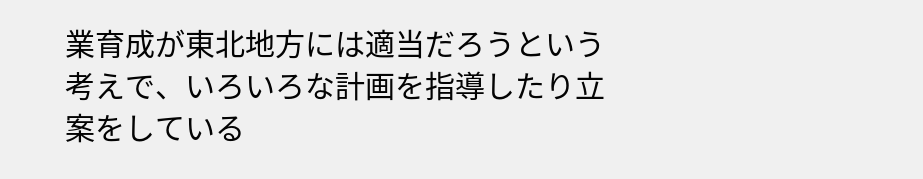業育成が東北地方には適当だろうという考えで、いろいろな計画を指導したり立案をしている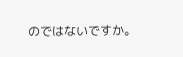のではないですか。